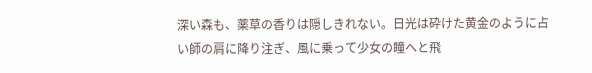深い森も、薬草の香りは隠しきれない。日光は砕けた黄金のように占い師の肩に降り注ぎ、風に乗って少女の瞳へと飛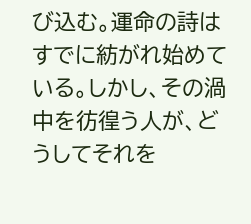び込む。運命の詩はすでに紡がれ始めている。しかし、その渦中を彷徨う人が、どうしてそれを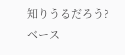知りうるだろう?
ベース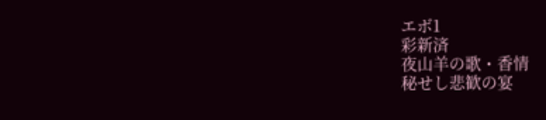エボ1
彩新済
夜山羊の歌・香情
秘せし悲歓の宴